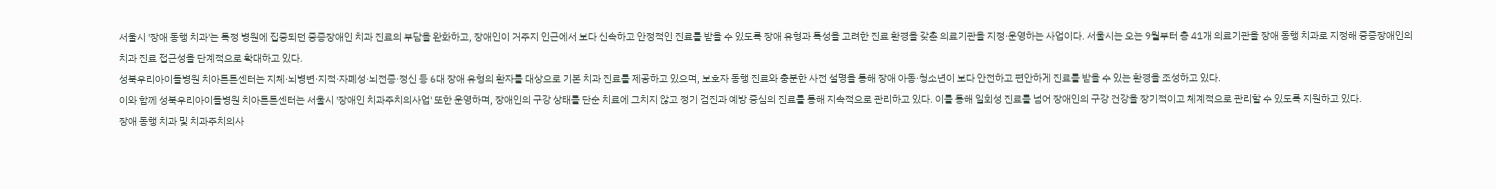서울시 '장애 동행 치과'는 특정 병원에 집중되던 중증장애인 치과 진료의 부담을 완화하고, 장애인이 거주지 인근에서 보다 신속하고 안정적인 진료를 받을 수 있도록 장애 유형과 특성을 고려한 진료 환경을 갖춘 의료기관을 지정·운영하는 사업이다. 서울시는 오는 9월부터 총 41개 의료기관을 장애 동행 치과로 지정해 중증장애인의 치과 진료 접근성을 단계적으로 확대하고 있다.
성북우리아이들병원 치아튼튼센터는 지체·뇌병변·지적·자폐성·뇌전증·정신 등 6대 장애 유형의 환자를 대상으로 기본 치과 진료를 제공하고 있으며, 보호자 동행 진료와 충분한 사전 설명을 통해 장애 아동·청소년이 보다 안전하고 편안하게 진료를 받을 수 있는 환경을 조성하고 있다.
이와 함께 성북우리아이들병원 치아튼튼센터는 서울시 '장애인 치과주치의사업' 또한 운영하며, 장애인의 구강 상태를 단순 치료에 그치지 않고 정기 검진과 예방 중심의 진료를 통해 지속적으로 관리하고 있다. 이를 통해 일회성 진료를 넘어 장애인의 구강 건강을 장기적이고 체계적으로 관리할 수 있도록 지원하고 있다.
장애 동행 치과 및 치과주치의사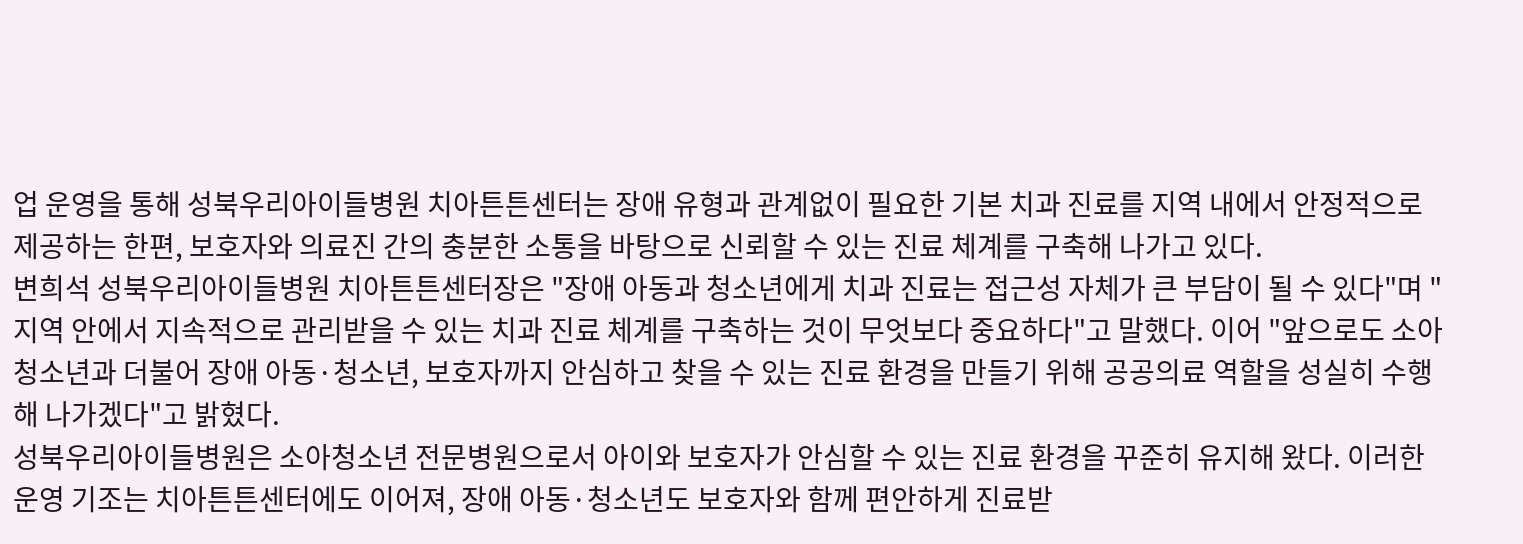업 운영을 통해 성북우리아이들병원 치아튼튼센터는 장애 유형과 관계없이 필요한 기본 치과 진료를 지역 내에서 안정적으로 제공하는 한편, 보호자와 의료진 간의 충분한 소통을 바탕으로 신뢰할 수 있는 진료 체계를 구축해 나가고 있다.
변희석 성북우리아이들병원 치아튼튼센터장은 "장애 아동과 청소년에게 치과 진료는 접근성 자체가 큰 부담이 될 수 있다"며 "지역 안에서 지속적으로 관리받을 수 있는 치과 진료 체계를 구축하는 것이 무엇보다 중요하다"고 말했다. 이어 "앞으로도 소아청소년과 더불어 장애 아동·청소년, 보호자까지 안심하고 찾을 수 있는 진료 환경을 만들기 위해 공공의료 역할을 성실히 수행해 나가겠다"고 밝혔다.
성북우리아이들병원은 소아청소년 전문병원으로서 아이와 보호자가 안심할 수 있는 진료 환경을 꾸준히 유지해 왔다. 이러한 운영 기조는 치아튼튼센터에도 이어져, 장애 아동·청소년도 보호자와 함께 편안하게 진료받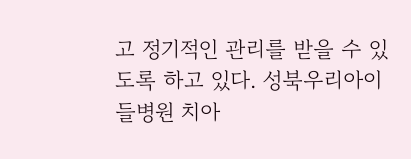고 정기적인 관리를 받을 수 있도록 하고 있다. 성북우리아이들병원 치아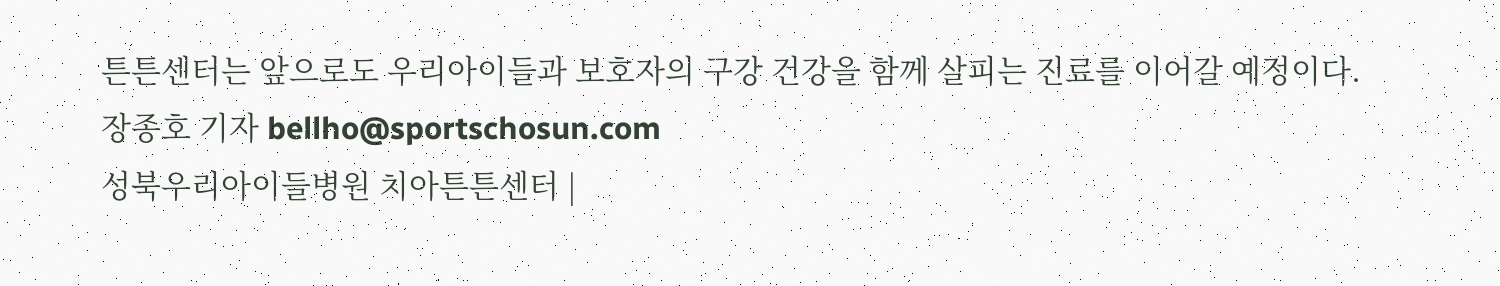튼튼센터는 앞으로도 우리아이들과 보호자의 구강 건강을 함께 살피는 진료를 이어갈 예정이다.
장종호 기자 bellho@sportschosun.com
성북우리아이들병원 치아튼튼센터 |